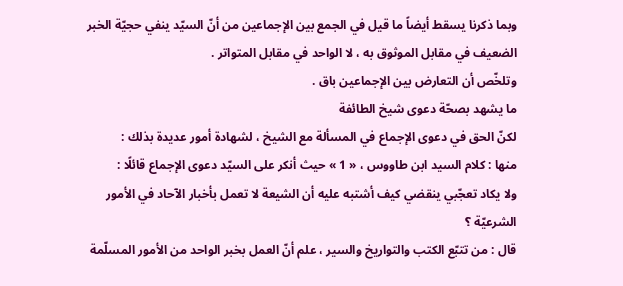وبما ذكرنا يسقط أيضاً ما قيل في الجمع بين الإجماعين من أنّ السيّد ينفي حجيّة الخبر الضعيف في مقابل الموثوق به ، لا الواحد في مقابل المتواتر .
وتلخّص أن التعارض بين الإجماعين باق .
ما يشهد بصحّة دعوى شيخ الطائفة
لكنّ الحق في دعوى الإجماع في المسألة مع الشيخ ، لشهادة أمور عديدة بذلك :
منها : كلام السيد ابن طاووس ، « 1 » حيث أنكر على السيّد دعوى الإجماع قائلًا :
ولا يكاد تعجّبي ينقضي كيف أشتبه عليه أن الشيعة لا تعمل بأخبار الآحاد في الأمور الشرعيّة ؟
قال : من تتبّع الكتب والتواريخ والسير ، علم أنّ العمل بخبر الواحد من الأمور المسلّمة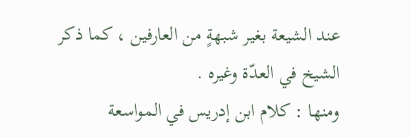عند الشيعة بغير شبهةٍ من العارفين ، كما ذكر الشيخ في العدّة وغيره .
ومنها : كلام ابن إدريس في المواسعة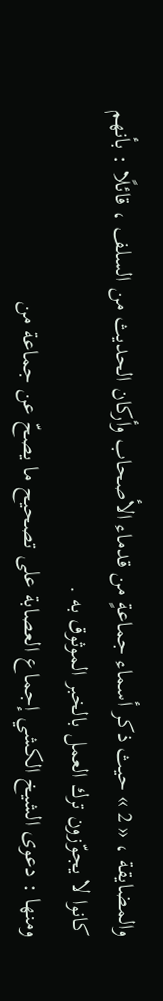والمضايقة ، « 2 » حيث ذكر أسماء جماعةٍ من قدماء الأصحاب وأركان الحديث من السلف ، قائلًا : بأنهم كانوا لا يجوّزون ترك العمل بالخبر الموثوق به .
ومنها : دعوى الشيخ الكشي إجماع العصابة على تصحيح ما يصحّ عن جماعة من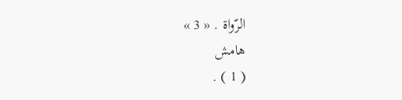الرّواة . « 3 »
هامش
( 1 ) .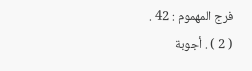فرج المهموم : 42 .
( 2 ) . أجوبة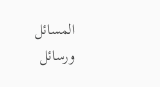المسائل ورسائل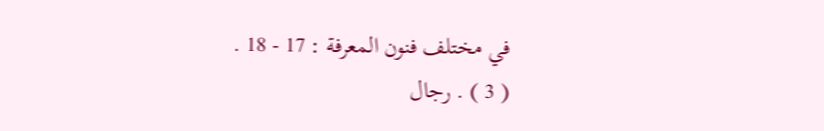في مختلف فنون المعرفة : 17 - 18 .
( 3 ) . رجال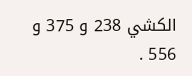الكشي 238 و 375 و 556 .